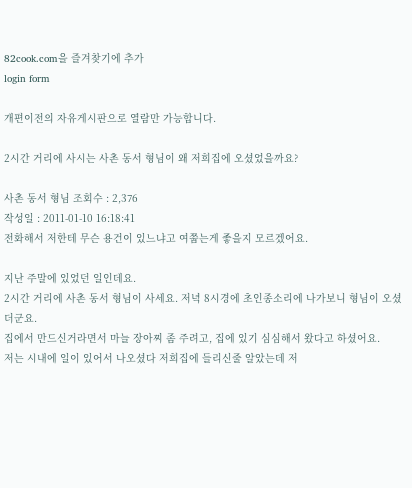82cook.com을 즐겨찾기에 추가
login form

개편이전의 자유게시판으로 열람만 가능합니다.

2시간 거리에 사시는 사촌 동서 형님이 왜 저희집에 오셨었을까요?

사촌 동서 형님 조회수 : 2,376
작성일 : 2011-01-10 16:18:41
전화해서 저한테 무슨 용건이 있느냐고 여쭙는게 좋을지 모르겠어요.

지난 주말에 있었던 일인데요.
2시간 거리에 사촌 동서 형님이 사세요. 저녁 8시경에 초인종소리에 나가보니 형님이 오셨더군요.
집에서 만드신거라면서 마늘 장아찌 좀 주려고, 집에 있기 심심해서 왔다고 하셨어요.
저는 시내에 일이 있어서 나오셨다 저희집에 들리신줄 알았는데 저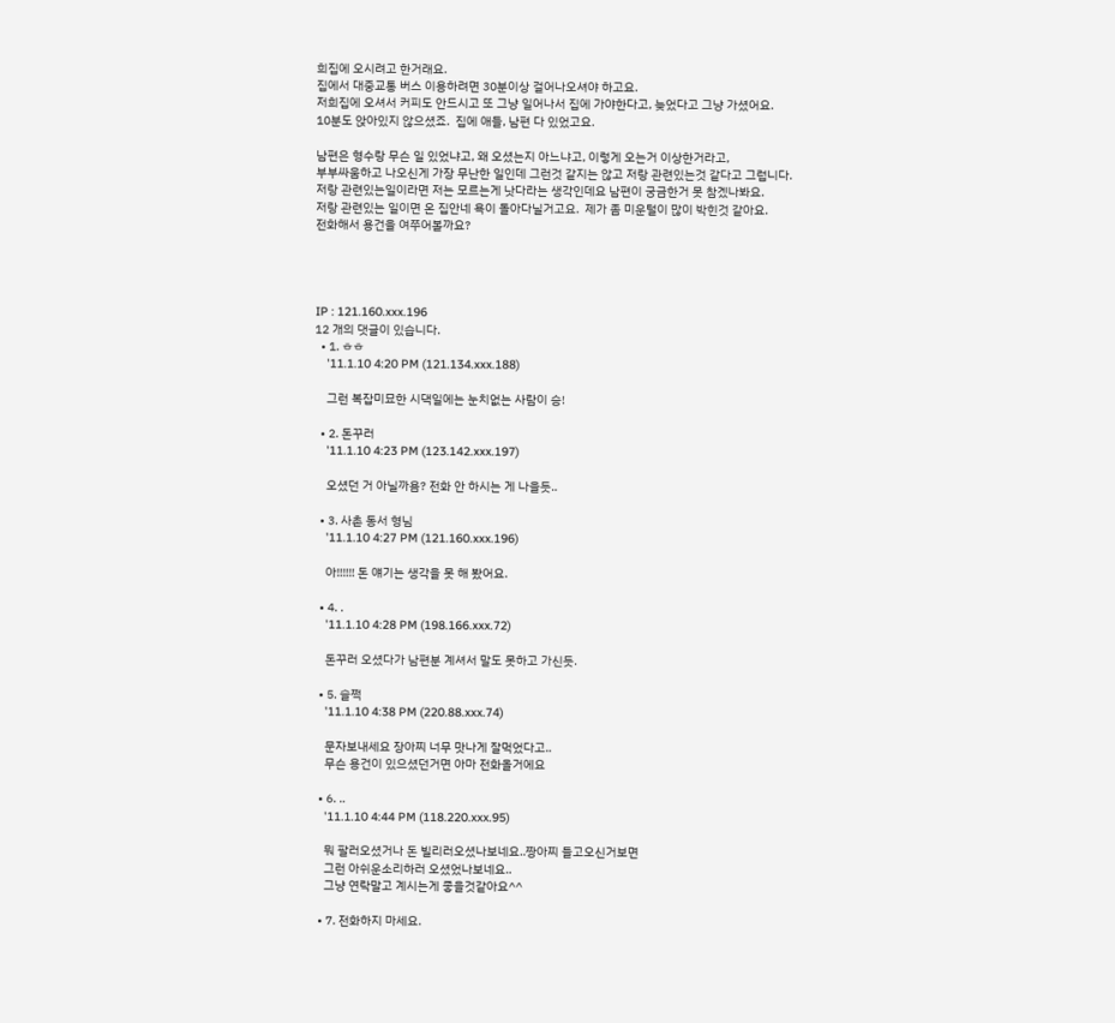희집에 오시려고 한거래요.
집에서 대중교통 버스 이용하려면 30분이상 걸어나오셔야 하고요.
저희집에 오셔서 커피도 안드시고 또 그냥 일어나서 집에 가야한다고, 늦었다고 그냥 가셨어요.
10분도 앉아있지 않으셨죠.  집에 애들, 남편 다 있었고요.

남편은 형수랑 무슨 일 있었냐고, 왜 오셨는지 아느냐고, 이렇게 오는거 이상한거라고,
부부싸움하고 나오신게 가장 무난한 일인데 그런것 같지는 않고 저랑 관련있는것 같다고 그럽니다.
저랑 관련있는일이라면 저는 모르는게 낫다라는 생각인데요 남편이 궁금한거 못 참겠나봐요.
저랑 관련있는 일이면 온 집안네 욕이 돌아다닐거고요.  제가 좀 미운털이 많이 박힌것 같아요.
전화해서 용건을 여쭈어볼까요?




IP : 121.160.xxx.196
12 개의 댓글이 있습니다.
  • 1. ㅎㅎ
    '11.1.10 4:20 PM (121.134.xxx.188)

    그런 복잡미묘한 시댁일에는 눈치없는 사람이 승!

  • 2. 돈꾸러
    '11.1.10 4:23 PM (123.142.xxx.197)

    오셨던 거 아닐까욤? 전화 안 하시는 게 나을듯..

  • 3. 사촌 동서 형님
    '11.1.10 4:27 PM (121.160.xxx.196)

    아!!!!!! 돈 얘기는 생각을 못 해 봤어요.

  • 4. .
    '11.1.10 4:28 PM (198.166.xxx.72)

    돈꾸러 오셨다가 남편분 계셔서 말도 못하고 가신듯.

  • 5. 슬쩍
    '11.1.10 4:38 PM (220.88.xxx.74)

    문자보내세요 장아찌 너무 맛나게 잘먹었다고..
    무슨 용건이 있으셨던거면 아마 전화올거에요

  • 6. ..
    '11.1.10 4:44 PM (118.220.xxx.95)

    뭐 팔러오셨거나 돈 빌리러오셨나보네요..짱아찌 들고오신거보면
    그런 아쉬운소리하러 오셨었나보네요..
    그냥 연락말고 계시는게 좋을것같아요^^

  • 7. 전화하지 마세요.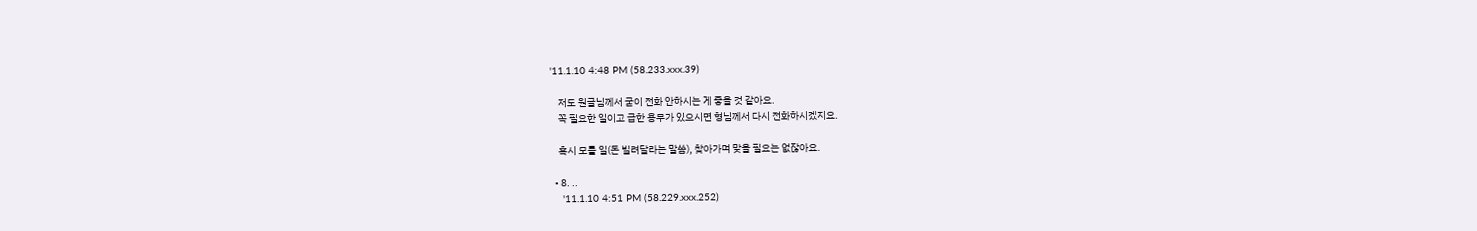'11.1.10 4:48 PM (58.233.xxx.39)

    저도 원글님께서 굳이 전화 안하시는 게 좋을 것 같아요.
    꼭 필요한 일이고 급한 용무가 있으시면 형님께서 다시 전화하시겠지요.

    혹시 모를 일(돈 빌려달라는 말씀), 찾아가며 맞을 필요는 없잖아요.

  • 8. ..
    '11.1.10 4:51 PM (58.229.xxx.252)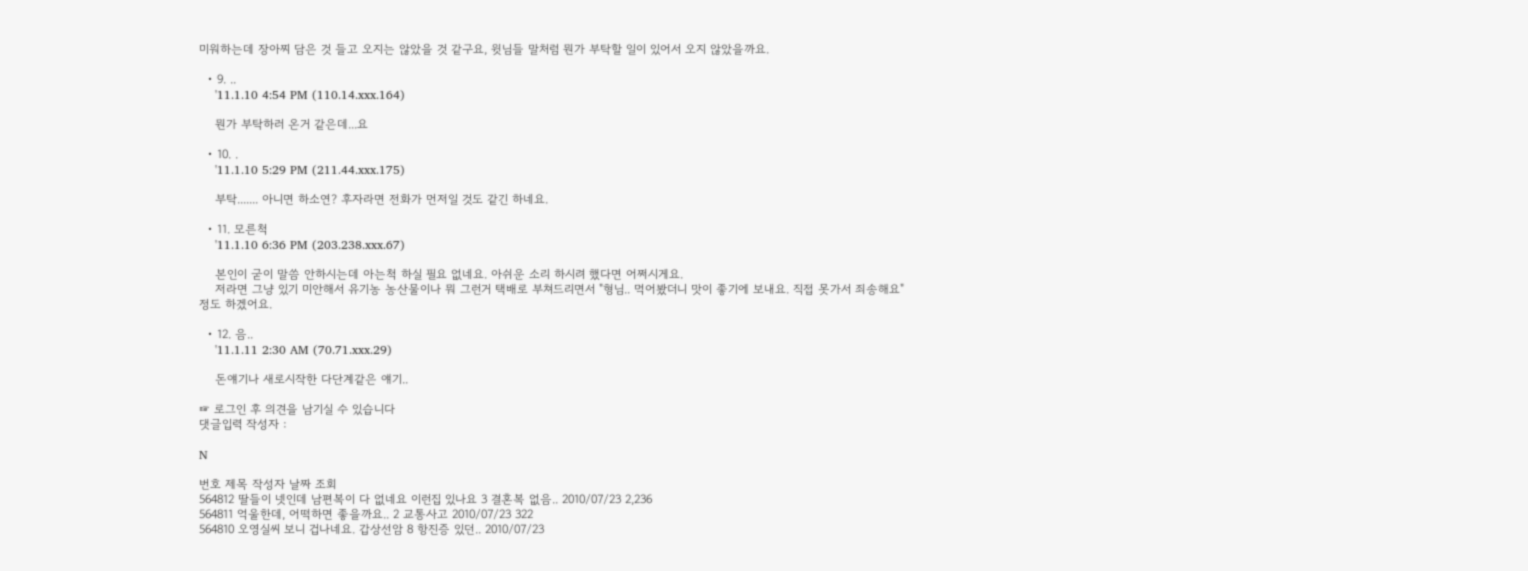미워하는데 장아찌 담은 것 들고 오지는 않았을 것 같구요, 윗님들 말처럼 뭔가 부탁할 일이 있어서 오지 않았을까요.

  • 9. ..
    '11.1.10 4:54 PM (110.14.xxx.164)

    뭔가 부탁하러 온거 같은데...요

  • 10. .
    '11.1.10 5:29 PM (211.44.xxx.175)

    부탁....... 아니면 하소연? 후자라면 전화가 먼저일 것도 같긴 하네요.

  • 11. 모른척
    '11.1.10 6:36 PM (203.238.xxx.67)

    본인이 굳이 말씀 안하시는데 아는척 하실 필요 없네요. 아쉬운 소리 하시려 했다면 어쩌시게요.
    저라면 그냥 있기 미안해서 유기농 농산물이나 뭐 그런거 택배로 부쳐드리면서 "형님.. 먹어봤더니 맛이 좋기에 보내요. 직접 못가서 죄송해요" 정도 하겠어요.

  • 12. 음..
    '11.1.11 2:30 AM (70.71.xxx.29)

    돈얘기나 새로시작한 다단계같은 얘기..

☞ 로그인 후 의견을 남기실 수 있습니다
댓글입력 작성자 :

N

번호 제목 작성자 날짜 조회
564812 딸들이 넷인데 남편복이 다 없네요 이런집 있나요 3 결혼복 없음.. 2010/07/23 2,236
564811 억울한데, 어떡하면 좋을까요.. 2 교통사고 2010/07/23 322
564810 오영실씨 보니 겁나네요. 갑상선암 8 항진증 있던.. 2010/07/23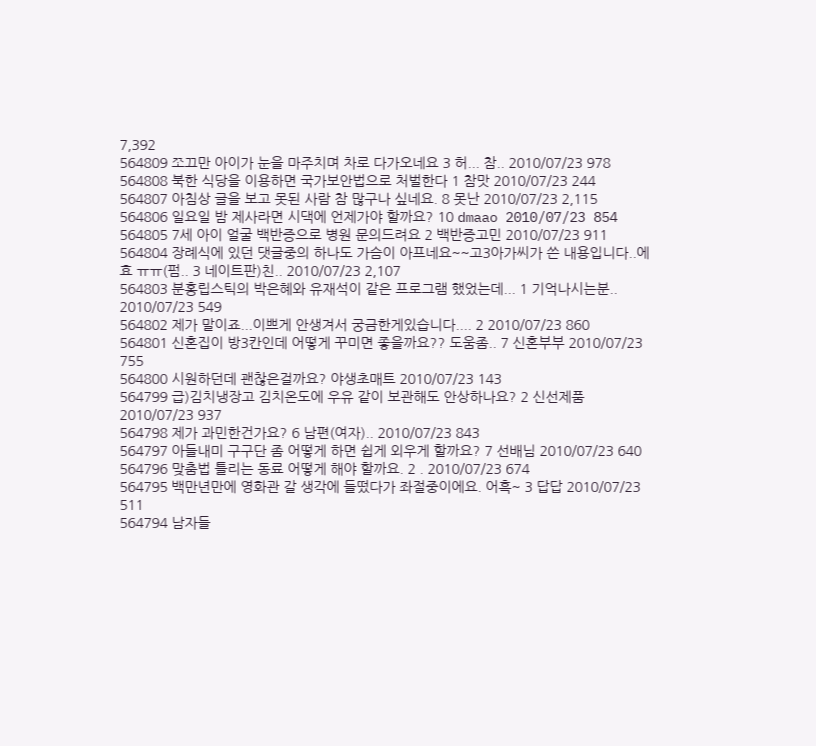7,392
564809 쪼끄만 아이가 눈을 마주치며 차로 다가오네요 3 허... 참.. 2010/07/23 978
564808 북한 식당을 이용하면 국가보안법으로 처벌한다 1 참맛 2010/07/23 244
564807 아침상 글을 보고 못된 사람 참 많구나 싶네요. 8 못난 2010/07/23 2,115
564806 일요일 밤 제사라면 시댁에 언제가야 할까요? 10 dmaao 2010/07/23 854
564805 7세 아이 얼굴 백반증으로 병원 문의드려요 2 백반증고민 2010/07/23 911
564804 장례식에 있던 댓글중의 하나도 가슴이 아프네요~~고3아가씨가 쓴 내용입니다..에효 ㅠㅠ(펌.. 3 네이트판)친.. 2010/07/23 2,107
564803 분홍립스틱의 박은혜와 유재석이 같은 프로그램 했었는데... 1 기억나시는분.. 2010/07/23 549
564802 제가 말이죠...이쁘게 안생겨서 궁금한게있습니다.... 2 2010/07/23 860
564801 신혼집이 방3칸인데 어떻게 꾸미면 좋을까요?? 도움좀.. 7 신혼부부 2010/07/23 755
564800 시원하던데 괜찮은걸까요? 야생초매트 2010/07/23 143
564799 급)김치냉장고 김치온도에 우유 같이 보관해도 안상하나요? 2 신선제품 2010/07/23 937
564798 제가 과민한건가요? 6 남편(여자).. 2010/07/23 843
564797 아들내미 구구단 좀 어떻게 하면 쉽게 외우게 할까요? 7 선배님 2010/07/23 640
564796 맞춤법 틀리는 동료 어떻게 해야 할까요. 2 . 2010/07/23 674
564795 백만년만에 영화관 갈 생각에 들떴다가 좌절중이에요. 어흑~ 3 답답 2010/07/23 511
564794 남자들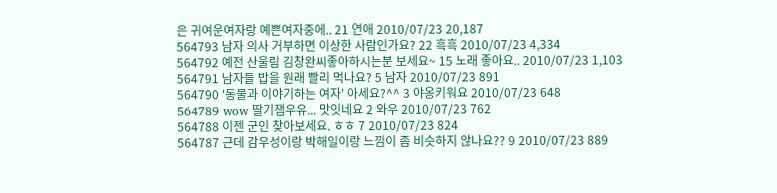은 귀여운여자랑 예쁜여자중에.. 21 연애 2010/07/23 20,187
564793 남자 의사 거부하면 이상한 사람인가요? 22 흑흑 2010/07/23 4,334
564792 예전 산울림 김창완씨좋아하시는분 보세요~ 15 노래 좋아요.. 2010/07/23 1,103
564791 남자들 밥을 원래 빨리 먹나요? 5 남자 2010/07/23 891
564790 '동물과 이야기하는 여자' 아세요?^^ 3 야옹키워요 2010/07/23 648
564789 wow 딸기잼우유... 맛잇네요 2 와우 2010/07/23 762
564788 이젠 군인 찾아보세요. ㅎㅎ 7 2010/07/23 824
564787 근데 감우성이랑 박해일이랑 느낌이 좀 비슷하지 않나요?? 9 2010/07/23 889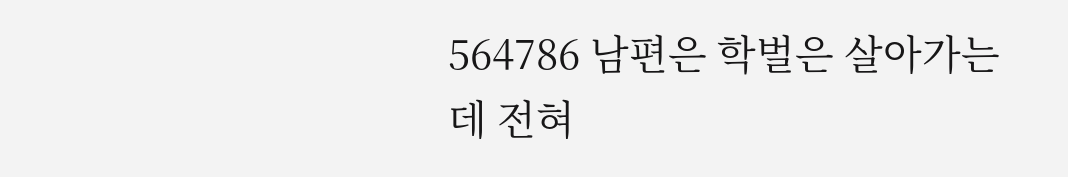564786 남편은 학벌은 살아가는데 전혀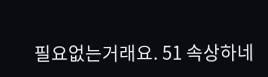필요없는거래요. 51 속상하네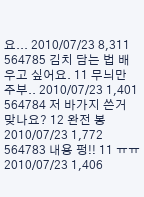요... 2010/07/23 8,311
564785 김치 담는 법 배우고 싶어요. 11 무늬만 주부.. 2010/07/23 1,401
564784 저 바가지 쓴거 맞나요? 12 완전 봉 2010/07/23 1,772
564783 내용 펑!! 11 ㅠㅠ 2010/07/23 1,406